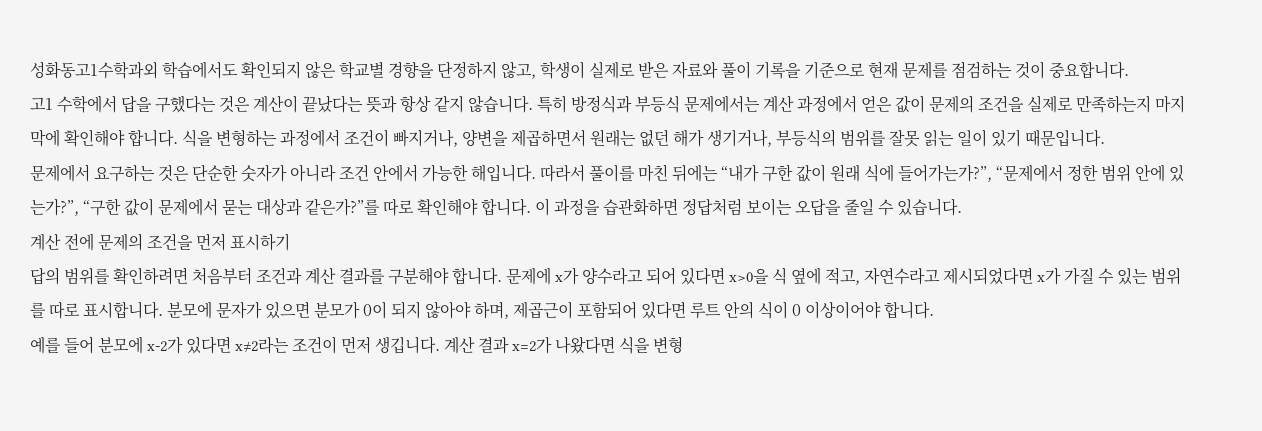성화동고1수학과외 학습에서도 확인되지 않은 학교별 경향을 단정하지 않고, 학생이 실제로 받은 자료와 풀이 기록을 기준으로 현재 문제를 점검하는 것이 중요합니다.
고1 수학에서 답을 구했다는 것은 계산이 끝났다는 뜻과 항상 같지 않습니다. 특히 방정식과 부등식 문제에서는 계산 과정에서 얻은 값이 문제의 조건을 실제로 만족하는지 마지막에 확인해야 합니다. 식을 변형하는 과정에서 조건이 빠지거나, 양변을 제곱하면서 원래는 없던 해가 생기거나, 부등식의 범위를 잘못 읽는 일이 있기 때문입니다.
문제에서 요구하는 것은 단순한 숫자가 아니라 조건 안에서 가능한 해입니다. 따라서 풀이를 마친 뒤에는 “내가 구한 값이 원래 식에 들어가는가?”, “문제에서 정한 범위 안에 있는가?”, “구한 값이 문제에서 묻는 대상과 같은가?”를 따로 확인해야 합니다. 이 과정을 습관화하면 정답처럼 보이는 오답을 줄일 수 있습니다.
계산 전에 문제의 조건을 먼저 표시하기
답의 범위를 확인하려면 처음부터 조건과 계산 결과를 구분해야 합니다. 문제에 x가 양수라고 되어 있다면 x>0을 식 옆에 적고, 자연수라고 제시되었다면 x가 가질 수 있는 범위를 따로 표시합니다. 분모에 문자가 있으면 분모가 0이 되지 않아야 하며, 제곱근이 포함되어 있다면 루트 안의 식이 0 이상이어야 합니다.
예를 들어 분모에 x-2가 있다면 x≠2라는 조건이 먼저 생깁니다. 계산 결과 x=2가 나왔다면 식을 변형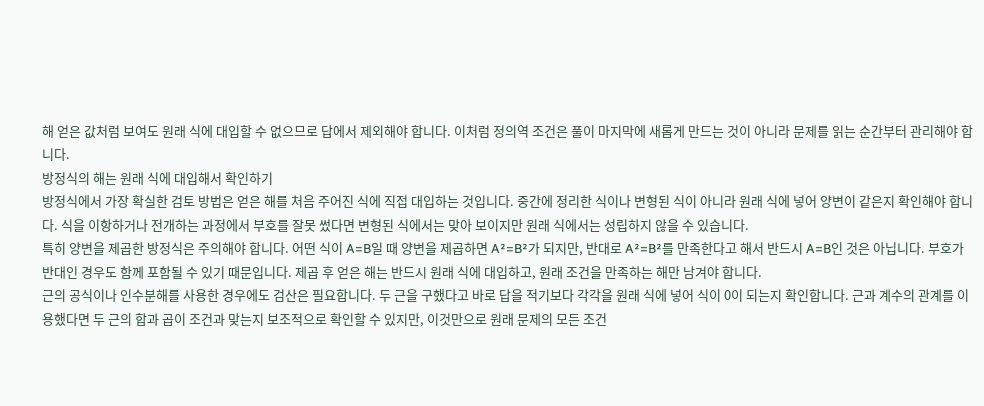해 얻은 값처럼 보여도 원래 식에 대입할 수 없으므로 답에서 제외해야 합니다. 이처럼 정의역 조건은 풀이 마지막에 새롭게 만드는 것이 아니라 문제를 읽는 순간부터 관리해야 합니다.
방정식의 해는 원래 식에 대입해서 확인하기
방정식에서 가장 확실한 검토 방법은 얻은 해를 처음 주어진 식에 직접 대입하는 것입니다. 중간에 정리한 식이나 변형된 식이 아니라 원래 식에 넣어 양변이 같은지 확인해야 합니다. 식을 이항하거나 전개하는 과정에서 부호를 잘못 썼다면 변형된 식에서는 맞아 보이지만 원래 식에서는 성립하지 않을 수 있습니다.
특히 양변을 제곱한 방정식은 주의해야 합니다. 어떤 식이 A=B일 때 양변을 제곱하면 A²=B²가 되지만, 반대로 A²=B²를 만족한다고 해서 반드시 A=B인 것은 아닙니다. 부호가 반대인 경우도 함께 포함될 수 있기 때문입니다. 제곱 후 얻은 해는 반드시 원래 식에 대입하고, 원래 조건을 만족하는 해만 남겨야 합니다.
근의 공식이나 인수분해를 사용한 경우에도 검산은 필요합니다. 두 근을 구했다고 바로 답을 적기보다 각각을 원래 식에 넣어 식이 0이 되는지 확인합니다. 근과 계수의 관계를 이용했다면 두 근의 합과 곱이 조건과 맞는지 보조적으로 확인할 수 있지만, 이것만으로 원래 문제의 모든 조건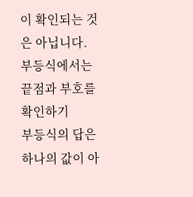이 확인되는 것은 아닙니다.
부등식에서는 끝점과 부호를 확인하기
부등식의 답은 하나의 값이 아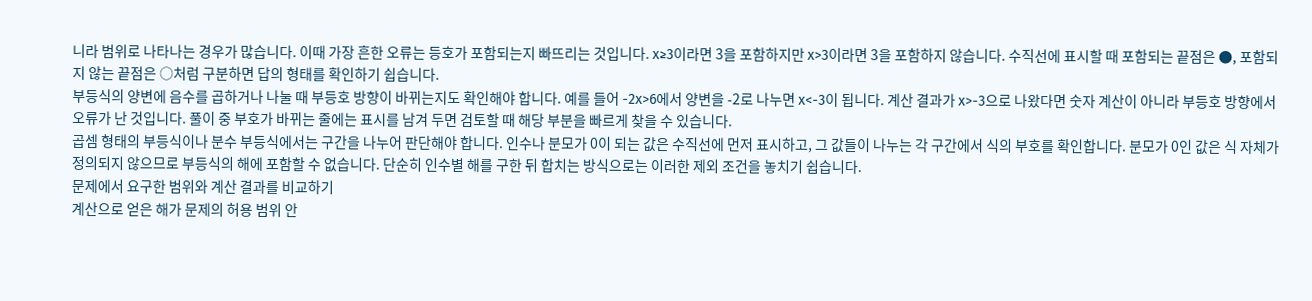니라 범위로 나타나는 경우가 많습니다. 이때 가장 흔한 오류는 등호가 포함되는지 빠뜨리는 것입니다. x≥3이라면 3을 포함하지만 x>3이라면 3을 포함하지 않습니다. 수직선에 표시할 때 포함되는 끝점은 ●, 포함되지 않는 끝점은 ○처럼 구분하면 답의 형태를 확인하기 쉽습니다.
부등식의 양변에 음수를 곱하거나 나눌 때 부등호 방향이 바뀌는지도 확인해야 합니다. 예를 들어 -2x>6에서 양변을 -2로 나누면 x<-3이 됩니다. 계산 결과가 x>-3으로 나왔다면 숫자 계산이 아니라 부등호 방향에서 오류가 난 것입니다. 풀이 중 부호가 바뀌는 줄에는 표시를 남겨 두면 검토할 때 해당 부분을 빠르게 찾을 수 있습니다.
곱셈 형태의 부등식이나 분수 부등식에서는 구간을 나누어 판단해야 합니다. 인수나 분모가 0이 되는 값은 수직선에 먼저 표시하고, 그 값들이 나누는 각 구간에서 식의 부호를 확인합니다. 분모가 0인 값은 식 자체가 정의되지 않으므로 부등식의 해에 포함할 수 없습니다. 단순히 인수별 해를 구한 뒤 합치는 방식으로는 이러한 제외 조건을 놓치기 쉽습니다.
문제에서 요구한 범위와 계산 결과를 비교하기
계산으로 얻은 해가 문제의 허용 범위 안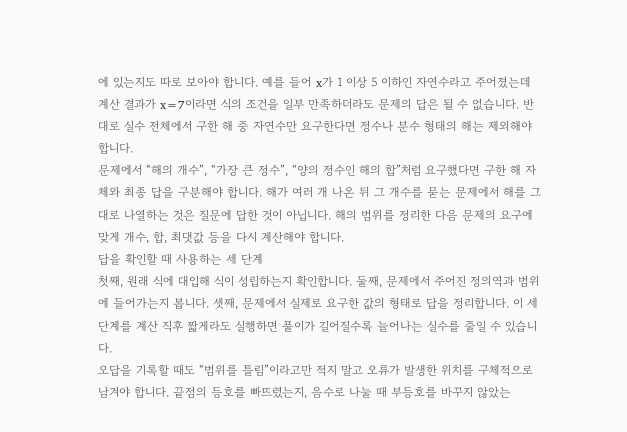에 있는지도 따로 보아야 합니다. 예를 들어 x가 1 이상 5 이하인 자연수라고 주어졌는데 계산 결과가 x=7이라면 식의 조건을 일부 만족하더라도 문제의 답은 될 수 없습니다. 반대로 실수 전체에서 구한 해 중 자연수만 요구한다면 정수나 분수 형태의 해는 제외해야 합니다.
문제에서 “해의 개수”, “가장 큰 정수”, “양의 정수인 해의 합”처럼 요구했다면 구한 해 자체와 최종 답을 구분해야 합니다. 해가 여러 개 나온 뒤 그 개수를 묻는 문제에서 해를 그대로 나열하는 것은 질문에 답한 것이 아닙니다. 해의 범위를 정리한 다음 문제의 요구에 맞게 개수, 합, 최댓값 등을 다시 계산해야 합니다.
답을 확인할 때 사용하는 세 단계
첫째, 원래 식에 대입해 식이 성립하는지 확인합니다. 둘째, 문제에서 주어진 정의역과 범위에 들어가는지 봅니다. 셋째, 문제에서 실제로 요구한 값의 형태로 답을 정리합니다. 이 세 단계를 계산 직후 짧게라도 실행하면 풀이가 길어질수록 늘어나는 실수를 줄일 수 있습니다.
오답을 기록할 때도 “범위를 틀림”이라고만 적지 말고 오류가 발생한 위치를 구체적으로 남겨야 합니다. 끝점의 등호를 빠뜨렸는지, 음수로 나눌 때 부등호를 바꾸지 않았는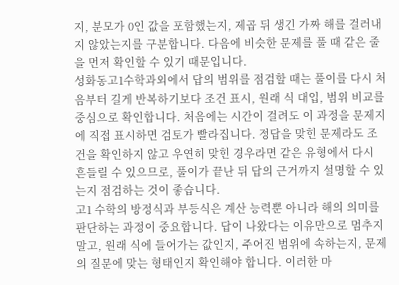지, 분모가 0인 값을 포함했는지, 제곱 뒤 생긴 가짜 해를 걸러내지 않았는지를 구분합니다. 다음에 비슷한 문제를 풀 때 같은 줄을 먼저 확인할 수 있기 때문입니다.
성화동고1수학과외에서 답의 범위를 점검할 때는 풀이를 다시 처음부터 길게 반복하기보다 조건 표시, 원래 식 대입, 범위 비교를 중심으로 확인합니다. 처음에는 시간이 걸려도 이 과정을 문제지에 직접 표시하면 검토가 빨라집니다. 정답을 맞힌 문제라도 조건을 확인하지 않고 우연히 맞힌 경우라면 같은 유형에서 다시 흔들릴 수 있으므로, 풀이가 끝난 뒤 답의 근거까지 설명할 수 있는지 점검하는 것이 좋습니다.
고1 수학의 방정식과 부등식은 계산 능력뿐 아니라 해의 의미를 판단하는 과정이 중요합니다. 답이 나왔다는 이유만으로 멈추지 말고, 원래 식에 들어가는 값인지, 주어진 범위에 속하는지, 문제의 질문에 맞는 형태인지 확인해야 합니다. 이러한 마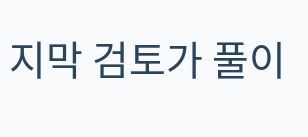지막 검토가 풀이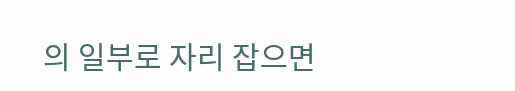의 일부로 자리 잡으면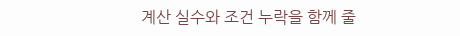계산 실수와 조건 누락을 함께 줄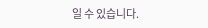일 수 있습니다.